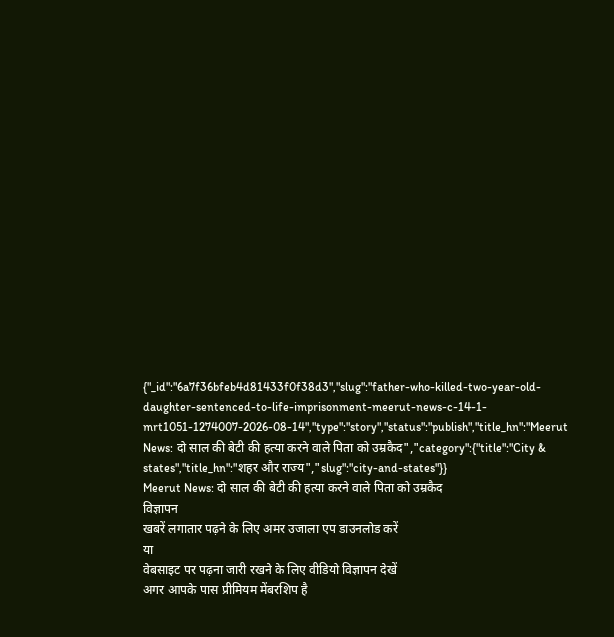{"_id":"6a7f36bfeb4d81433f0f38d3","slug":"father-who-killed-two-year-old-daughter-sentenced-to-life-imprisonment-meerut-news-c-14-1-mrt1051-1274007-2026-08-14","type":"story","status":"publish","title_hn":"Meerut News: दो साल की बेटी की हत्या करने वाले पिता को उम्रकैद","category":{"title":"City & states","title_hn":"शहर और राज्य","slug":"city-and-states"}}
Meerut News: दो साल की बेटी की हत्या करने वाले पिता को उम्रकैद
विज्ञापन
खबरें लगातार पढ़ने के लिए अमर उजाला एप डाउनलोड करें
या
वेबसाइट पर पढ़ना जारी रखने के लिए वीडियो विज्ञापन देखें
अगर आपके पास प्रीमियम मेंबरशिप है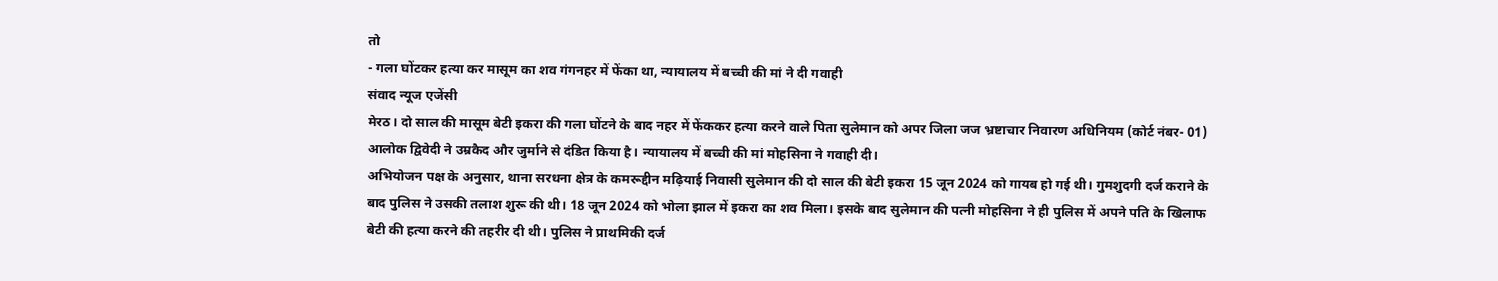तो
- गला घोंटकर हत्या कर मासूम का शव गंगनहर में फेंका था, न्यायालय में बच्ची की मां ने दी गवाही
संवाद न्यूज एजेंसी
मेरठ। दो साल की मासूम बेटी इकरा की गला घोंटने के बाद नहर में फेंककर हत्या करने वाले पिता सुलेमान को अपर जिला जज भ्रष्टाचार निवारण अधिनियम (कोर्ट नंबर- 01) आलोक द्विवेदी ने उम्रकैद और जुर्माने से दंडित किया है। न्यायालय में बच्ची की मां मोहसिना ने गवाही दी।
अभियोजन पक्ष के अनुसार, थाना सरधना क्षेत्र के कमरूद्दीन मढ़ियाई निवासी सुलेमान की दो साल की बेटी इकरा 15 जून 2024 को गायब हो गई थी। गुमशुदगी दर्ज कराने के बाद पुलिस ने उसकी तलाश शुरू की थी। 18 जून 2024 को भोला झाल में इकरा का शव मिला। इसके बाद सुलेमान की पत्नी मोहसिना ने ही पुलिस में अपने पति के खिलाफ बेटी की हत्या करने की तहरीर दी थी। पुलिस ने प्राथमिकी दर्ज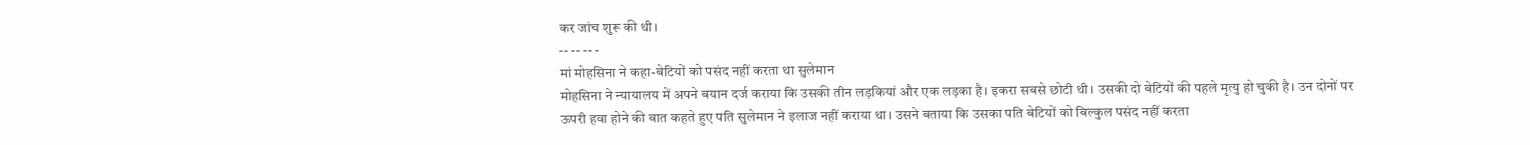कर जांच शुरू की थी।
-- -- -- -
मां मोहसिना ने कहा-बेटियों को पसंद नहीं करता था सुलेमान
मोहसिना ने न्यायालय में अपने बयान दर्ज कराया कि उसकी तीन लड़कियां और एक लड़का है। इकरा सबसे छोटी थी। उसकी दो बेटियों की पहले मृत्यु हो चुकी है। उन दोनों पर ऊपरी हवा होने की बात कहते हुए पति सुलेमान ने इलाज नहीं कराया था। उसने बताया कि उसका पति बेटियों को बिल्कुल पसंद नहीं करता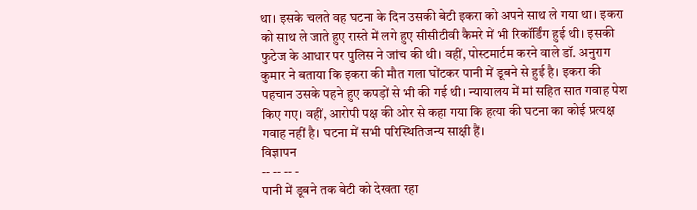था। इसके चलते वह घटना के दिन उसकी बेटी इकरा को अपने साथ ले गया था। इकरा को साथ ले जाते हुए रास्ते में लगे हुए सीसीटीवी कैमरे में भी रिकॉर्डिंग हुई थी। इसकी फुटेज के आधार पर पुलिस ने जांच की थी। वहीं, पोस्टमार्टम करने वाले डॉ. अनुराग कुमार ने बताया कि इकरा की मौत गला घोंटकर पानी में डूबने से हुई है। इकरा की पहचान उसके पहने हुए कपड़ों से भी की गई थी। न्यायालय में मां सहित सात गवाह पेश किए गए। वहीं, आरोपी पक्ष की ओर से कहा गया कि हत्या की घटना का कोई प्रत्यक्ष गवाह नहीं है। घटना में सभी परिस्थितिजन्य साक्षी हैं।
विज्ञापन
-- -- -- -
पानी में डूबने तक बेटी को देखता रहा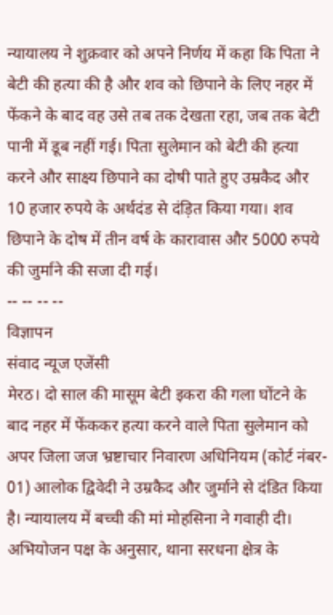न्यायालय ने शुक्रवार को अपने निर्णय में कहा कि पिता ने बेटी की हत्या की है और शव को छिपाने के लिए नहर में फेंकने के बाद वह उसे तब तक देखता रहा, जब तक बेटी पानी में डूब नहीं गई। पिता सुलेमान को बेटी की हत्या करने और साक्ष्य छिपाने का दोषी पाते हुए उम्रकैद और 10 हजार रुपये के अर्थदंड से दंड़ित किया गया। शव छिपाने के दोष में तीन वर्ष के कारावास और 5000 रुपये की जुर्माने की सजा दी गई।
-- -- -- --
विज्ञापन
संवाद न्यूज एजेंसी
मेरठ। दो साल की मासूम बेटी इकरा की गला घोंटने के बाद नहर में फेंककर हत्या करने वाले पिता सुलेमान को अपर जिला जज भ्रष्टाचार निवारण अधिनियम (कोर्ट नंबर- 01) आलोक द्विवेदी ने उम्रकैद और जुर्माने से दंडित किया है। न्यायालय में बच्ची की मां मोहसिना ने गवाही दी।
अभियोजन पक्ष के अनुसार, थाना सरधना क्षेत्र के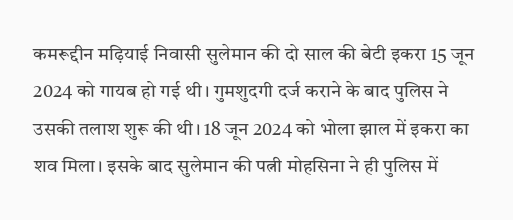कमरूद्दीन मढ़ियाई निवासी सुलेमान की दो साल की बेटी इकरा 15 जून 2024 को गायब हो गई थी। गुमशुदगी दर्ज कराने के बाद पुलिस ने उसकी तलाश शुरू की थी। 18 जून 2024 को भोला झाल में इकरा का शव मिला। इसके बाद सुलेमान की पत्नी मोहसिना ने ही पुलिस में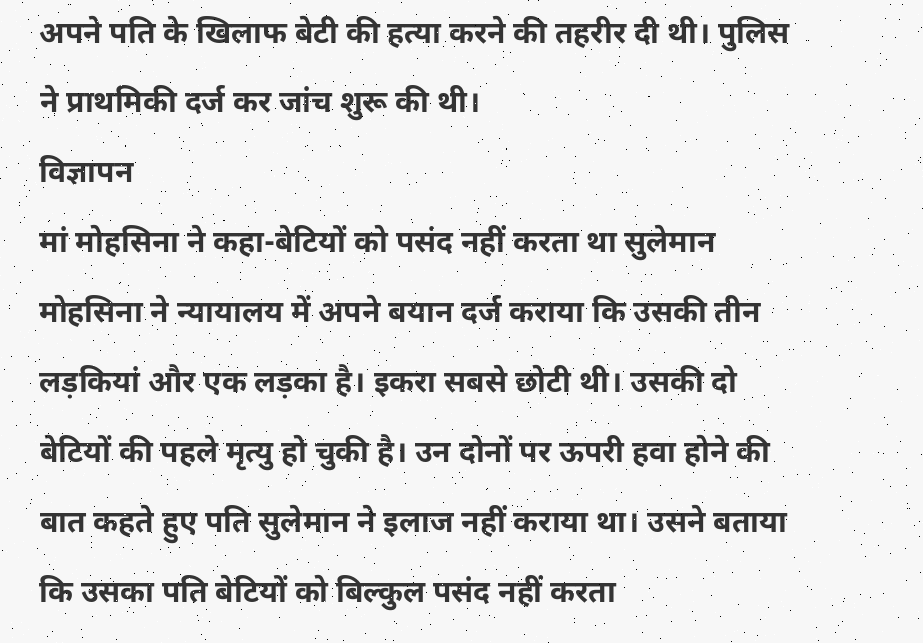अपने पति के खिलाफ बेटी की हत्या करने की तहरीर दी थी। पुलिस ने प्राथमिकी दर्ज कर जांच शुरू की थी।
विज्ञापन
मां मोहसिना ने कहा-बेटियों को पसंद नहीं करता था सुलेमान
मोहसिना ने न्यायालय में अपने बयान दर्ज कराया कि उसकी तीन लड़कियां और एक लड़का है। इकरा सबसे छोटी थी। उसकी दो बेटियों की पहले मृत्यु हो चुकी है। उन दोनों पर ऊपरी हवा होने की बात कहते हुए पति सुलेमान ने इलाज नहीं कराया था। उसने बताया कि उसका पति बेटियों को बिल्कुल पसंद नहीं करता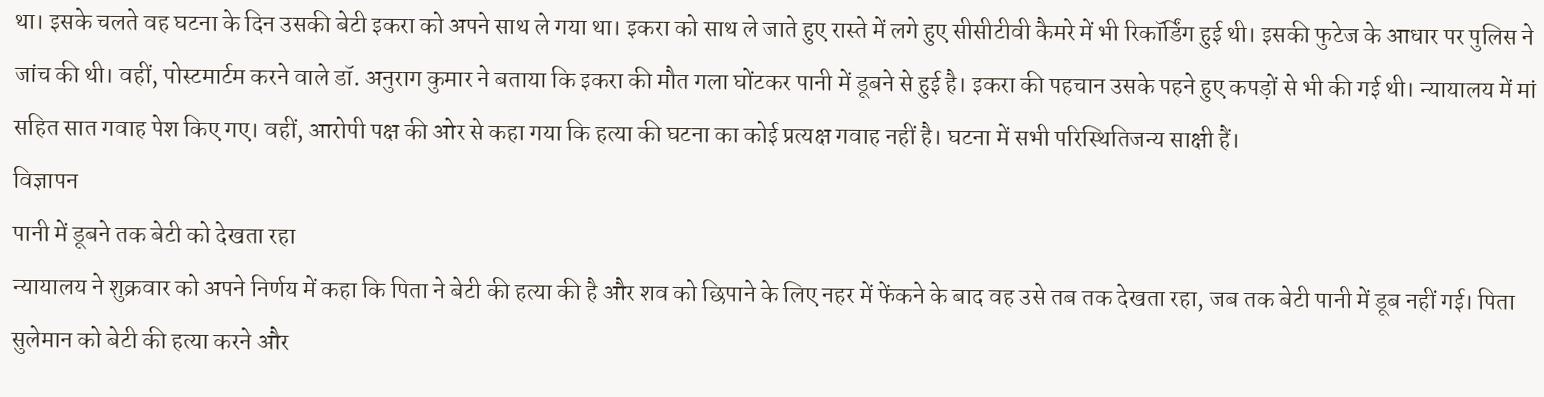था। इसके चलते वह घटना के दिन उसकी बेटी इकरा को अपने साथ ले गया था। इकरा को साथ ले जाते हुए रास्ते में लगे हुए सीसीटीवी कैमरे में भी रिकॉर्डिंग हुई थी। इसकी फुटेज के आधार पर पुलिस ने जांच की थी। वहीं, पोस्टमार्टम करने वाले डॉ. अनुराग कुमार ने बताया कि इकरा की मौत गला घोंटकर पानी में डूबने से हुई है। इकरा की पहचान उसके पहने हुए कपड़ों से भी की गई थी। न्यायालय में मां सहित सात गवाह पेश किए गए। वहीं, आरोपी पक्ष की ओर से कहा गया कि हत्या की घटना का कोई प्रत्यक्ष गवाह नहीं है। घटना में सभी परिस्थितिजन्य साक्षी हैं।
विज्ञापन
पानी में डूबने तक बेटी को देखता रहा
न्यायालय ने शुक्रवार को अपने निर्णय में कहा कि पिता ने बेटी की हत्या की है और शव को छिपाने के लिए नहर में फेंकने के बाद वह उसे तब तक देखता रहा, जब तक बेटी पानी में डूब नहीं गई। पिता सुलेमान को बेटी की हत्या करने और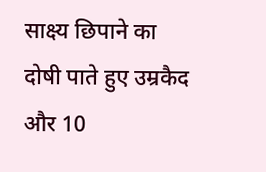साक्ष्य छिपाने का दोषी पाते हुए उम्रकैद और 10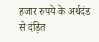हजार रुपये के अर्थदंड से दंड़ित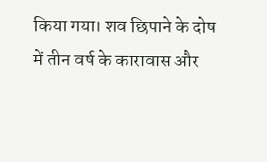किया गया। शव छिपाने के दोष में तीन वर्ष के कारावास और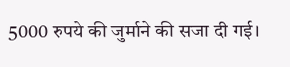5000 रुपये की जुर्माने की सजा दी गई।